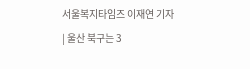서울복지타임즈 이재연 기자 | 울산 북구는 3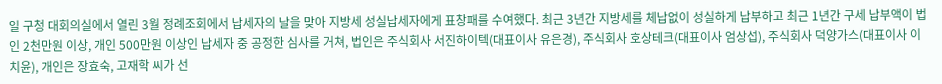일 구청 대회의실에서 열린 3월 정례조회에서 납세자의 날을 맞아 지방세 성실납세자에게 표창패를 수여했다. 최근 3년간 지방세를 체납없이 성실하게 납부하고 최근 1년간 구세 납부액이 법인 2천만원 이상, 개인 500만원 이상인 납세자 중 공정한 심사를 거쳐, 법인은 주식회사 서진하이텍(대표이사 유은경), 주식회사 호상테크(대표이사 엄상섭), 주식회사 덕양가스(대표이사 이치윤), 개인은 장효숙, 고재학 씨가 선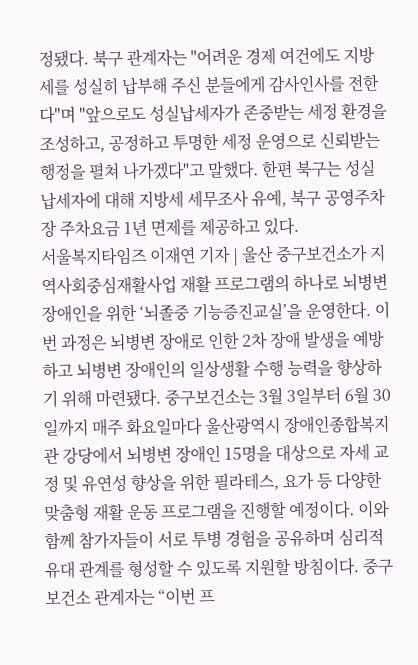정됐다. 북구 관계자는 "어려운 경제 여건에도 지방세를 성실히 납부해 주신 분들에게 감사인사를 전한다"며 "앞으로도 성실납세자가 존중받는 세정 환경을 조성하고, 공정하고 투명한 세정 운영으로 신뢰받는 행정을 펼쳐 나가겠다"고 말했다. 한편 북구는 성실납세자에 대해 지방세 세무조사 유예, 북구 공영주차장 주차요금 1년 면제를 제공하고 있다.
서울복지타임즈 이재연 기자 | 울산 중구보건소가 지역사회중심재활사업 재활 프로그램의 하나로 뇌병변 장애인을 위한 ‘뇌졸중 기능증진교실’을 운영한다. 이번 과정은 뇌병변 장애로 인한 2차 장애 발생을 예방하고 뇌병변 장애인의 일상생활 수행 능력을 향상하기 위해 마련됐다. 중구보건소는 3월 3일부터 6월 30일까지 매주 화요일마다 울산광역시 장애인종합복지관 강당에서 뇌병변 장애인 15명을 대상으로 자세 교정 및 유연성 향상을 위한 필라테스, 요가 등 다양한 맞춤형 재활 운동 프로그램을 진행할 예정이다. 이와 함께 참가자들이 서로 투병 경험을 공유하며 심리적 유대 관계를 형성할 수 있도록 지원할 방침이다. 중구보건소 관계자는 “이번 프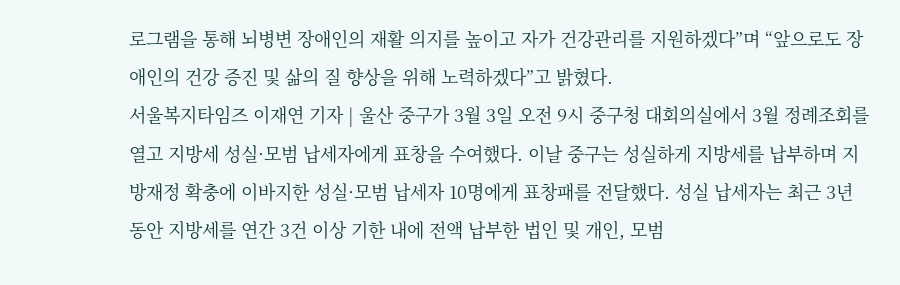로그램을 통해 뇌병변 장애인의 재활 의지를 높이고 자가 건강관리를 지원하겠다”며 “앞으로도 장애인의 건강 증진 및 삶의 질 향상을 위해 노력하겠다”고 밝혔다.
서울복지타임즈 이재연 기자 | 울산 중구가 3월 3일 오전 9시 중구청 대회의실에서 3월 정례조회를 열고 지방세 성실·모범 납세자에게 표창을 수여했다. 이날 중구는 성실하게 지방세를 납부하며 지방재정 확충에 이바지한 성실·모범 납세자 10명에게 표창패를 전달했다. 성실 납세자는 최근 3년 동안 지방세를 연간 3건 이상 기한 내에 전액 납부한 법인 및 개인, 모범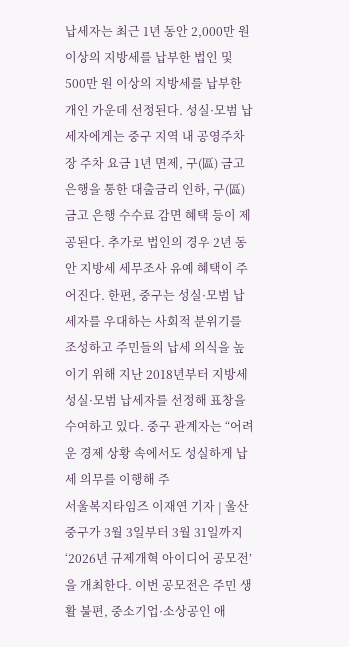납세자는 최근 1년 동안 2,000만 원 이상의 지방세를 납부한 법인 및 500만 원 이상의 지방세를 납부한 개인 가운데 선정된다. 성실·모범 납세자에게는 중구 지역 내 공영주차장 주차 요금 1년 면제, 구(區) 금고 은행을 통한 대출금리 인하, 구(區) 금고 은행 수수료 감면 혜택 등이 제공된다. 추가로 법인의 경우 2년 동안 지방세 세무조사 유예 혜택이 주어진다. 한편, 중구는 성실·모범 납세자를 우대하는 사회적 분위기를 조성하고 주민들의 납세 의식을 높이기 위해 지난 2018년부터 지방세 성실·모범 납세자를 선정해 표창을 수여하고 있다. 중구 관계자는 “어려운 경제 상황 속에서도 성실하게 납세 의무를 이행해 주
서울복지타임즈 이재연 기자 | 울산 중구가 3월 3일부터 3월 31일까지 ‘2026년 규제개혁 아이디어 공모전’을 개최한다. 이번 공모전은 주민 생활 불편, 중소기업·소상공인 애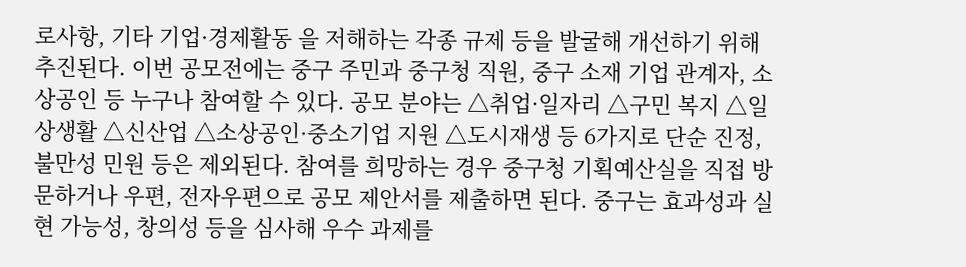로사항, 기타 기업·경제활동 을 저해하는 각종 규제 등을 발굴해 개선하기 위해 추진된다. 이번 공모전에는 중구 주민과 중구청 직원, 중구 소재 기업 관계자, 소상공인 등 누구나 참여할 수 있다. 공모 분야는 △취업·일자리 △구민 복지 △일상생활 △신산업 △소상공인·중소기업 지원 △도시재생 등 6가지로 단순 진정, 불만성 민원 등은 제외된다. 참여를 희망하는 경우 중구청 기획예산실을 직접 방문하거나 우편, 전자우편으로 공모 제안서를 제출하면 된다. 중구는 효과성과 실현 가능성, 창의성 등을 심사해 우수 과제를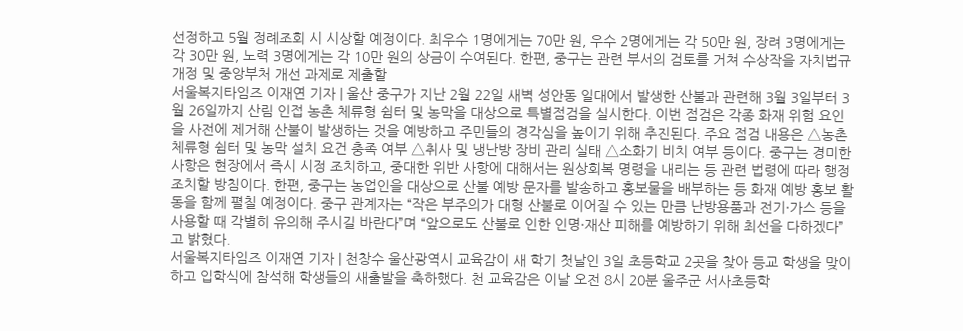선정하고 5월 정례조회 시 시상할 예정이다. 최우수 1명에게는 70만 원, 우수 2명에게는 각 50만 원, 장려 3명에게는 각 30만 원, 노력 3명에게는 각 10만 원의 상금이 수여된다. 한편, 중구는 관련 부서의 검토를 거쳐 수상작을 자치법규 개정 및 중앙부처 개선 과제로 제출할
서울복지타임즈 이재연 기자 | 울산 중구가 지난 2월 22일 새벽 성안동 일대에서 발생한 산불과 관련해 3월 3일부터 3월 26일까지 산림 인접 농촌 체류형 쉼터 및 농막을 대상으로 특별점검을 실시한다. 이번 점검은 각종 화재 위험 요인을 사전에 제거해 산불이 발생하는 것을 예방하고 주민들의 경각심을 높이기 위해 추진된다. 주요 점검 내용은 △농촌 체류형 쉼터 및 농막 설치 요건 충족 여부 △취사 및 냉난방 장비 관리 실태 △소화기 비치 여부 등이다. 중구는 경미한 사항은 현장에서 즉시 시정 조치하고, 중대한 위반 사항에 대해서는 원상회복 명령을 내리는 등 관련 법령에 따라 행정 조치할 방침이다. 한편, 중구는 농업인을 대상으로 산불 예방 문자를 발송하고 홍보물을 배부하는 등 화재 예방 홍보 활동을 함께 펼칠 예정이다. 중구 관계자는 “작은 부주의가 대형 산불로 이어질 수 있는 만큼 난방용품과 전기·가스 등을 사용할 때 각별히 유의해 주시길 바란다”며 “앞으로도 산불로 인한 인명·재산 피해를 예방하기 위해 최선을 다하겠다”고 밝혔다.
서울복지타임즈 이재연 기자 | 천창수 울산광역시 교육감이 새 학기 첫날인 3일 초등학교 2곳을 찾아 등교 학생을 맞이하고 입학식에 참석해 학생들의 새출발을 축하했다. 천 교육감은 이날 오전 8시 20분 울주군 서사초등학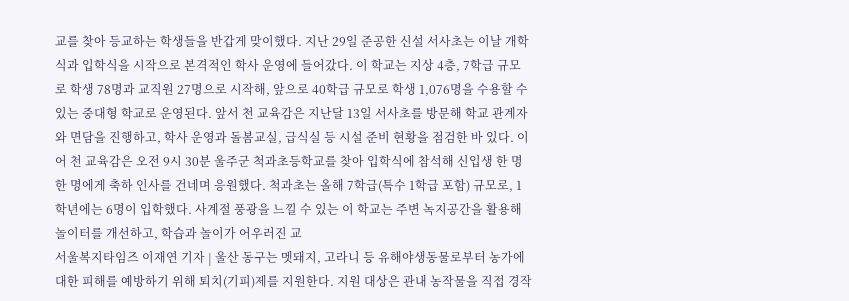교를 찾아 등교하는 학생들을 반갑게 맞이했다. 지난 29일 준공한 신설 서사초는 이날 개학식과 입학식을 시작으로 본격적인 학사 운영에 들어갔다. 이 학교는 지상 4층, 7학급 규모로 학생 78명과 교직원 27명으로 시작해, 앞으로 40학급 규모로 학생 1,076명을 수용할 수 있는 중대형 학교로 운영된다. 앞서 천 교육감은 지난달 13일 서사초를 방문해 학교 관계자와 면담을 진행하고, 학사 운영과 돌봄교실, 급식실 등 시설 준비 현황을 점검한 바 있다. 이어 천 교육감은 오전 9시 30분 울주군 척과초등학교를 찾아 입학식에 참석해 신입생 한 명 한 명에게 축하 인사를 건네며 응원했다. 척과초는 올해 7학급(특수 1학급 포함) 규모로, 1학년에는 6명이 입학했다. 사계절 풍광을 느낄 수 있는 이 학교는 주변 녹지공간을 활용해 놀이터를 개선하고, 학습과 놀이가 어우러진 교
서울복지타임즈 이재연 기자 | 울산 동구는 멧돼지, 고라니 등 유해야생동물로부터 농가에 대한 피해를 예방하기 위해 퇴치(기피)제를 지원한다. 지원 대상은 관내 농작물을 직접 경작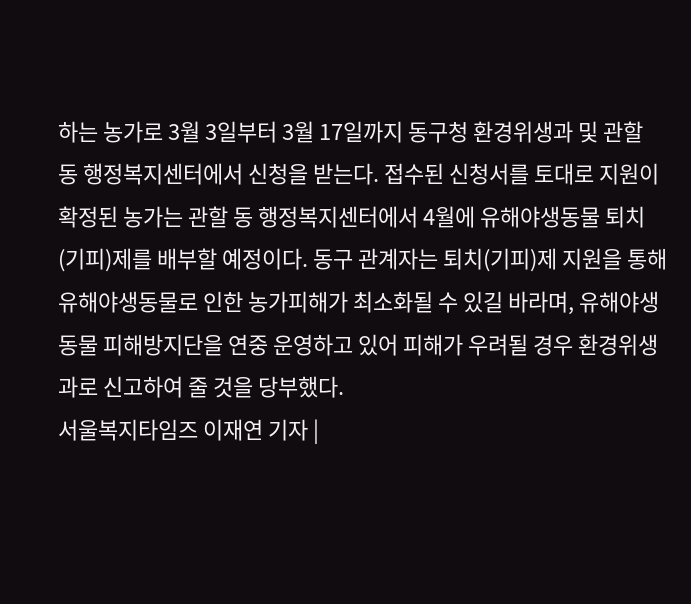하는 농가로 3월 3일부터 3월 17일까지 동구청 환경위생과 및 관할 동 행정복지센터에서 신청을 받는다. 접수된 신청서를 토대로 지원이 확정된 농가는 관할 동 행정복지센터에서 4월에 유해야생동물 퇴치(기피)제를 배부할 예정이다. 동구 관계자는 퇴치(기피)제 지원을 통해 유해야생동물로 인한 농가피해가 최소화될 수 있길 바라며, 유해야생동물 피해방지단을 연중 운영하고 있어 피해가 우려될 경우 환경위생과로 신고하여 줄 것을 당부했다.
서울복지타임즈 이재연 기자 |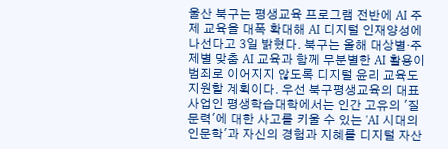울산 북구는 평생교육 프로그램 전반에 AI 주제 교육을 대폭 확대해 AI 디지털 인재양성에 나선다고 3일 밝혔다. 북구는 올해 대상별·주제별 맞춤 AI 교육과 함께 무분별한 AI 활용이 범죄로 이어지지 않도록 디지털 윤리 교육도 지원할 계획이다. 우선 북구평생교육의 대표사업인 평생학습대학에서는 인간 고유의 '질문력'에 대한 사고를 키울 수 있는 'AI 시대의 인문학'과 자신의 경험과 지혜를 디지털 자산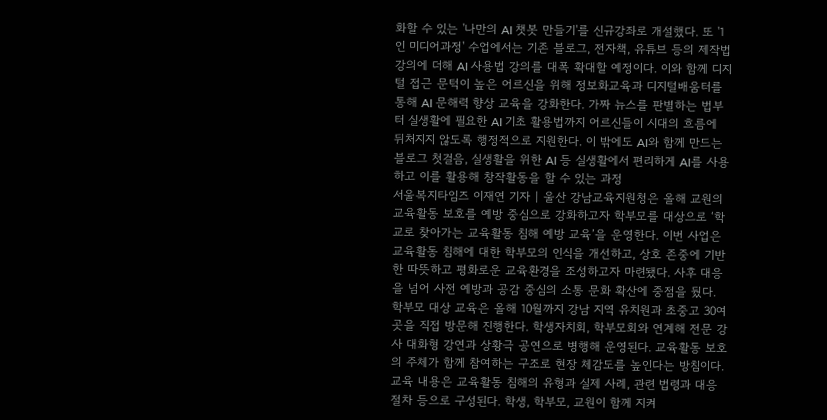화할 수 있는 '나만의 AI 챗봇 만들기'를 신규강좌로 개설했다. 또 '1인 미디어과정' 수업에서는 기존 블로그, 전자책, 유튜브 등의 제작법 강의에 더해 AI 사용법 강의를 대폭 확대할 예정이다. 이와 함께 디지털 접근 문턱이 높은 어르신을 위해 정보화교육과 디지털배움터를 통해 AI 문해력 향상 교육을 강화한다. 가짜 뉴스를 판별하는 법부터 실생활에 필요한 AI 기초 활용법까지 어르신들이 시대의 흐름에 뒤처지지 않도록 행정적으로 지원한다. 이 밖에도 AI와 함께 만드는 블로그 첫걸음, 실생활을 위한 AI 등 실생활에서 편리하게 AI를 사용하고 이를 활용해 창작활동을 할 수 있는 과정
서울복지타임즈 이재연 기자 | 울산 강남교육지원청은 올해 교원의 교육활동 보호를 예방 중심으로 강화하고자 학부모를 대상으로 ‘학교로 찾아가는 교육활동 침해 예방 교육’을 운영한다. 이번 사업은 교육활동 침해에 대한 학부모의 인식을 개선하고, 상호 존중에 기반한 따뜻하고 평화로운 교육환경을 조성하고자 마련됐다. 사후 대응을 넘어 사전 예방과 공감 중심의 소통 문화 확산에 중점을 뒀다. 학부모 대상 교육은 올해 10월까지 강남 지역 유치원과 초중고 30여 곳을 직접 방문해 진행한다. 학생자치회, 학부모회와 연계해 전문 강사 대화형 강연과 상황극 공연으로 병행해 운영된다. 교육활동 보호의 주체가 함께 참여하는 구조로 현장 체감도를 높인다는 방침이다. 교육 내용은 교육활동 침해의 유형과 실제 사례, 관련 법령과 대응 절차 등으로 구성된다. 학생, 학부모, 교원이 함께 지켜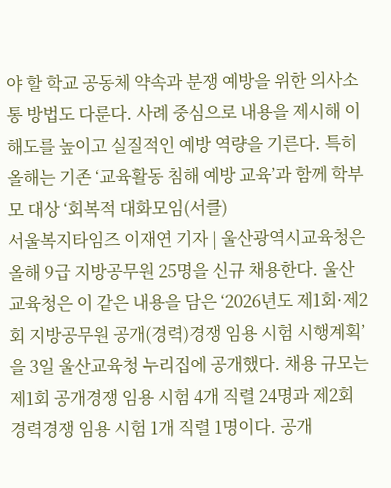야 할 학교 공동체 약속과 분쟁 예방을 위한 의사소통 방법도 다룬다. 사례 중심으로 내용을 제시해 이해도를 높이고 실질적인 예방 역량을 기른다. 특히 올해는 기존 ‘교육활동 침해 예방 교육’과 함께 학부모 대상 ‘회복적 대화모임(서클)
서울복지타임즈 이재연 기자 | 울산광역시교육청은 올해 9급 지방공무원 25명을 신규 채용한다. 울산교육청은 이 같은 내용을 담은 ‘2026년도 제1회·제2회 지방공무원 공개(경력)경쟁 임용 시험 시행계획’을 3일 울산교육청 누리집에 공개했다. 채용 규모는 제1회 공개경쟁 임용 시험 4개 직렬 24명과 제2회 경력경쟁 임용 시험 1개 직렬 1명이다. 공개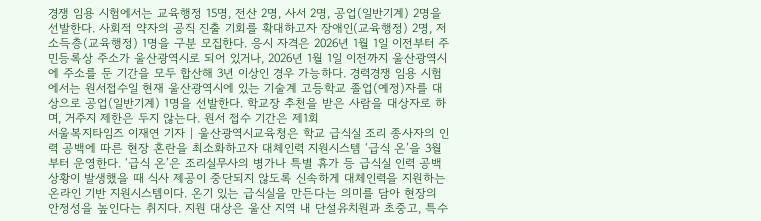경쟁 임용 시험에서는 교육행정 15명, 전산 2명, 사서 2명, 공업(일반기계) 2명을 선발한다. 사회적 약자의 공직 진출 기회를 확대하고자 장애인(교육행정) 2명, 저소득층(교육행정) 1명을 구분 모집한다. 응시 자격은 2026년 1월 1일 이전부터 주민등록상 주소가 울산광역시로 되어 있거나, 2026년 1월 1일 이전까지 울산광역시에 주소를 둔 기간을 모두 합산해 3년 이상인 경우 가능하다. 경력경쟁 임용 시험에서는 원서접수일 현재 울산광역시에 있는 기술계 고등학교 졸업(예정)자를 대상으로 공업(일반기계) 1명을 선발한다. 학교장 추천을 받은 사람을 대상자로 하며, 거주지 제한은 두지 않는다. 원서 접수 기간은 제1회
서울복지타임즈 이재연 기자 | 울산광역시교육청은 학교 급식실 조리 종사자의 인력 공백에 따른 현장 혼란을 최소화하고자 대체인력 지원시스템 ‘급식 온’을 3월부터 운영한다. ‘급식 온’은 조리실무사의 병가나 특별 휴가 등 급식실 인력 공백 상황이 발생했을 때 식사 제공이 중단되지 않도록 신속하게 대체인력을 지원하는 온라인 기반 지원시스템이다. 온기 있는 급식실을 만든다는 의미를 담아 현장의 안정성을 높인다는 취지다. 지원 대상은 울산 지역 내 단설유치원과 초중고, 특수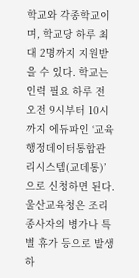학교와 각종학교이며, 학교당 하루 최대 2명까지 지원받을 수 있다. 학교는 인력 필요 하루 전 오전 9시부터 10시까지 에듀파인 ‘교육행정데이터통합관리시스템(교데통)’으로 신청하면 된다. 울산교육청은 조리 종사자의 병가나 특별 휴가 등으로 발생하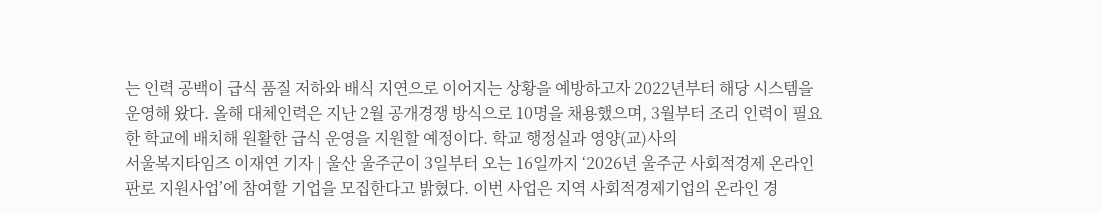는 인력 공백이 급식 품질 저하와 배식 지연으로 이어지는 상황을 예방하고자 2022년부터 해당 시스템을 운영해 왔다. 올해 대체인력은 지난 2월 공개경쟁 방식으로 10명을 채용했으며, 3월부터 조리 인력이 필요한 학교에 배치해 원활한 급식 운영을 지원할 예정이다. 학교 행정실과 영양(교)사의
서울복지타임즈 이재연 기자 | 울산 울주군이 3일부터 오는 16일까지 ‘2026년 울주군 사회적경제 온라인 판로 지원사업’에 참여할 기업을 모집한다고 밝혔다. 이번 사업은 지역 사회적경제기업의 온라인 경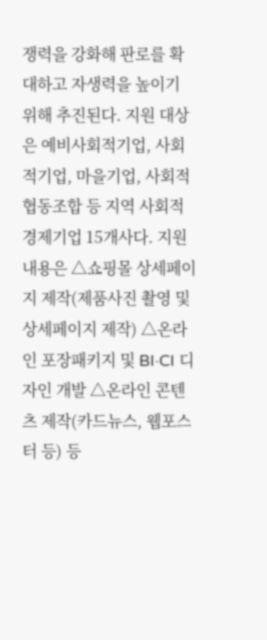쟁력을 강화해 판로를 확대하고 자생력을 높이기 위해 추진된다. 지원 대상은 예비사회적기업, 사회적기업, 마을기업, 사회적협동조합 등 지역 사회적경제기업 15개사다. 지원 내용은 △쇼핑몰 상세페이지 제작(제품사진 촬영 및 상세페이지 제작) △온라인 포장패키지 및 BI·CI 디자인 개발 △온라인 콘텐츠 제작(카드뉴스, 웹포스터 등) 등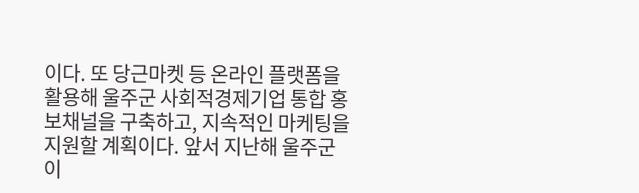이다. 또 당근마켓 등 온라인 플랫폼을 활용해 울주군 사회적경제기업 통합 홍보채널을 구축하고, 지속적인 마케팅을 지원할 계획이다. 앞서 지난해 울주군이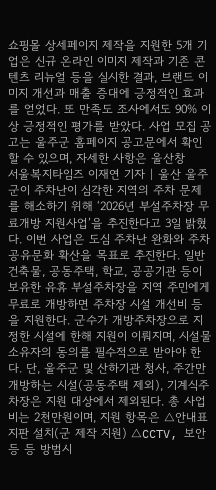쇼핑몰 상세페이지 제작을 지원한 5개 기업은 신규 온라인 이미지 제작과 기존 콘텐츠 리뉴얼 등을 실시한 결과, 브랜드 이미지 개선과 매출 증대에 긍정적인 효과를 얻었다. 또 만족도 조사에서도 90% 이상 긍정적인 평가를 받았다. 사업 모집 공고는 울주군 홈페이지 공고문에서 확인할 수 있으며, 자세한 사항은 울산창
서울복지타임즈 이재연 기자 | 울산 울주군이 주차난이 심각한 지역의 주차 문제를 해소하기 위해 ‘2026년 부설주차장 무료개방 지원사업’을 추진한다고 3일 밝혔다. 이번 사업은 도심 주차난 완화와 주차 공유문화 확산을 목표로 추진한다. 일반건축물, 공동주택, 학교, 공공기관 등이 보유한 유휴 부설주차장을 지역 주민에게 무료로 개방하면 주차장 시설 개선비 등을 지원한다. 군수가 개방주차장으로 지정한 시설에 한해 지원이 이뤄지며, 시설물 소유자의 동의를 필수적으로 받아야 한다. 단, 울주군 및 산하기관 청사, 주간만 개방하는 시설(공동주택 제외), 기계식주차장은 지원 대상에서 제외된다. 총 사업비는 2천만원이며, 지원 항목은 △안내표지판 설치(군 제작 지원) △CCTV, 보안등 등 방범시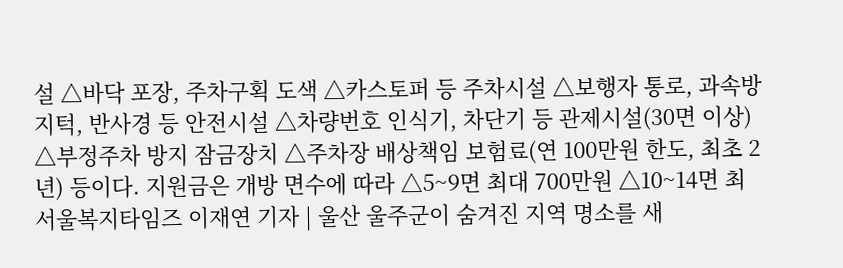설 △바닥 포장, 주차구획 도색 △카스토퍼 등 주차시설 △보행자 통로, 과속방지턱, 반사경 등 안전시설 △차량번호 인식기, 차단기 등 관제시설(30면 이상) △부정주차 방지 잠금장치 △주차장 배상책임 보험료(연 100만원 한도, 최초 2년) 등이다. 지원금은 개방 면수에 따라 △5~9면 최대 700만원 △10~14면 최
서울복지타임즈 이재연 기자 | 울산 울주군이 숨겨진 지역 명소를 새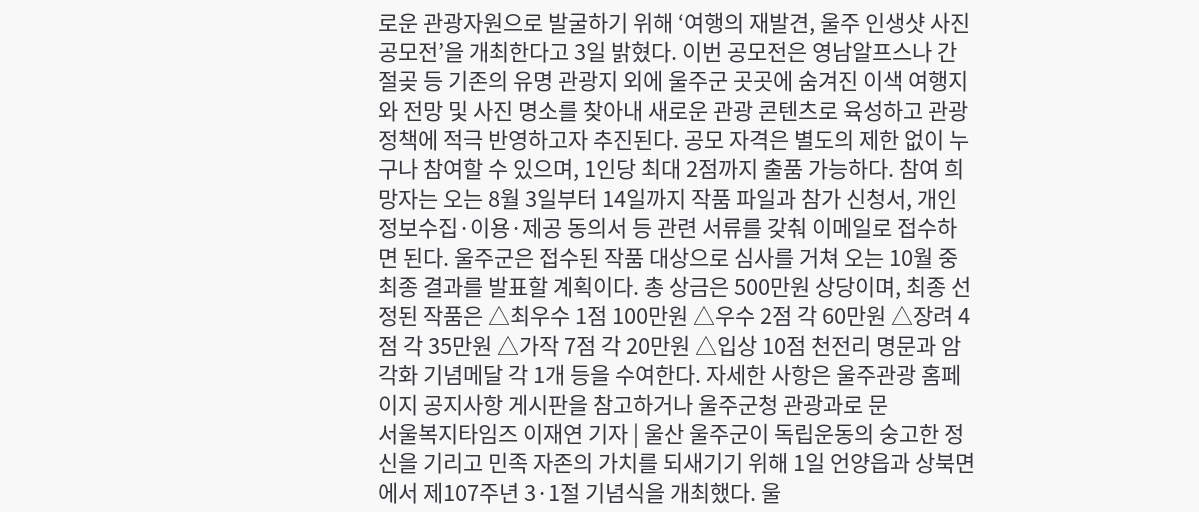로운 관광자원으로 발굴하기 위해 ‘여행의 재발견, 울주 인생샷 사진 공모전’을 개최한다고 3일 밝혔다. 이번 공모전은 영남알프스나 간절곶 등 기존의 유명 관광지 외에 울주군 곳곳에 숨겨진 이색 여행지와 전망 및 사진 명소를 찾아내 새로운 관광 콘텐츠로 육성하고 관광정책에 적극 반영하고자 추진된다. 공모 자격은 별도의 제한 없이 누구나 참여할 수 있으며, 1인당 최대 2점까지 출품 가능하다. 참여 희망자는 오는 8월 3일부터 14일까지 작품 파일과 참가 신청서, 개인정보수집·이용·제공 동의서 등 관련 서류를 갖춰 이메일로 접수하면 된다. 울주군은 접수된 작품 대상으로 심사를 거쳐 오는 10월 중 최종 결과를 발표할 계획이다. 총 상금은 500만원 상당이며, 최종 선정된 작품은 △최우수 1점 100만원 △우수 2점 각 60만원 △장려 4점 각 35만원 △가작 7점 각 20만원 △입상 10점 천전리 명문과 암각화 기념메달 각 1개 등을 수여한다. 자세한 사항은 울주관광 홈페이지 공지사항 게시판을 참고하거나 울주군청 관광과로 문
서울복지타임즈 이재연 기자 | 울산 울주군이 독립운동의 숭고한 정신을 기리고 민족 자존의 가치를 되새기기 위해 1일 언양읍과 상북면에서 제107주년 3·1절 기념식을 개최했다. 울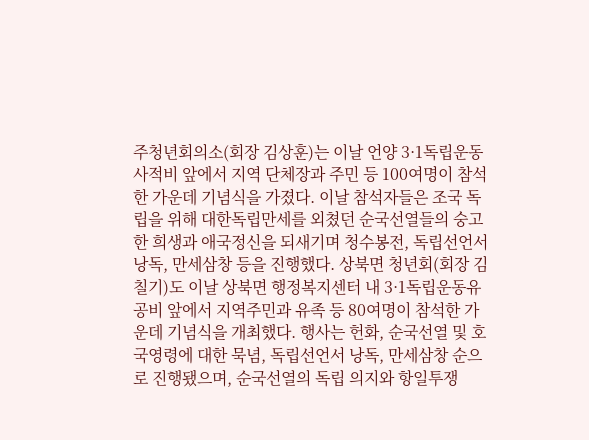주청년회의소(회장 김상훈)는 이날 언양 3·1독립운동 사적비 앞에서 지역 단체장과 주민 등 100여명이 참석한 가운데 기념식을 가졌다. 이날 참석자들은 조국 독립을 위해 대한독립만세를 외쳤던 순국선열들의 숭고한 희생과 애국정신을 되새기며 청수봉전, 독립선언서 낭독, 만세삼창 등을 진행했다. 상북면 청년회(회장 김칠기)도 이날 상북면 행정복지센터 내 3·1독립운동유공비 앞에서 지역주민과 유족 등 80여명이 참석한 가운데 기념식을 개최했다. 행사는 헌화, 순국선열 및 호국영령에 대한 묵념, 독립선언서 낭독, 만세삼창 순으로 진행됐으며, 순국선열의 독립 의지와 항일투쟁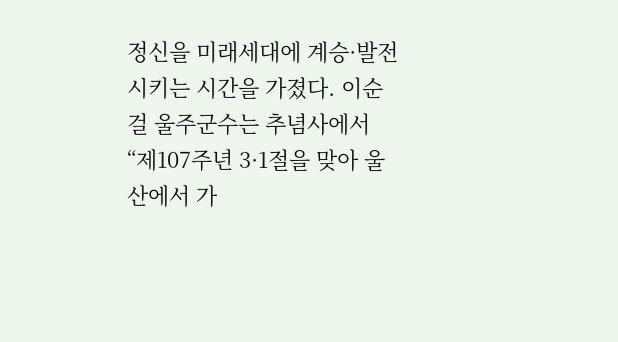정신을 미래세대에 계승·발전시키는 시간을 가졌다. 이순걸 울주군수는 추념사에서 “제107주년 3·1절을 맞아 울산에서 가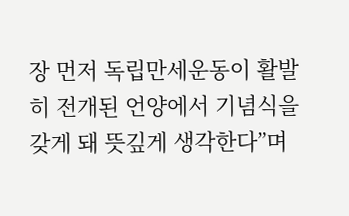장 먼저 독립만세운동이 활발히 전개된 언양에서 기념식을 갖게 돼 뜻깊게 생각한다”며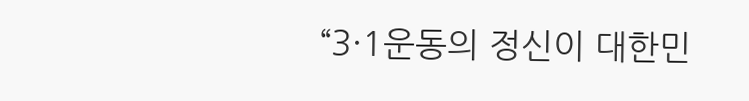“3·1운동의 정신이 대한민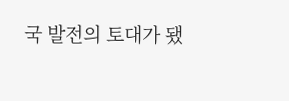국 발전의 토대가 됐